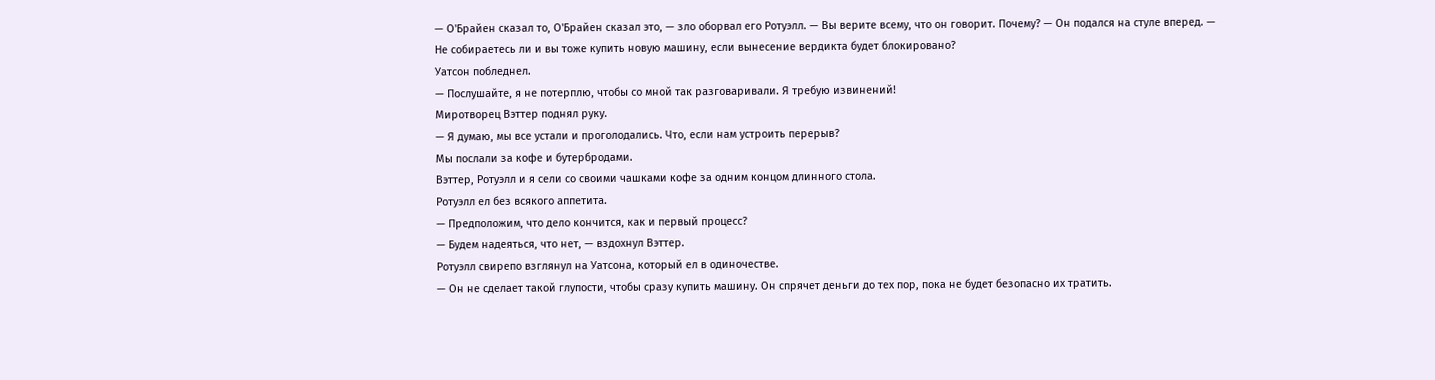— О'Брайен сказал то, О'Брайен сказал это, — зло оборвал его Ротуэлл. — Вы верите всему, что он говорит. Почему? — Он подался на стуле вперед. — Не собираетесь ли и вы тоже купить новую машину, если вынесение вердикта будет блокировано?
Уатсон побледнел.
— Послушайте, я не потерплю, чтобы со мной так разговаривали. Я требую извинений!
Миротворец Вэттер поднял руку.
— Я думаю, мы все устали и проголодались. Что, если нам устроить перерыв?
Мы послали за кофе и бутербродами.
Вэттер, Ротуэлл и я сели со своими чашками кофе за одним концом длинного стола.
Ротуэлл ел без всякого аппетита.
— Предположим, что дело кончится, как и первый процесс?
— Будем надеяться, что нет, — вздохнул Вэттер.
Ротуэлл свирепо взглянул на Уатсона, который ел в одиночестве.
— Он не сделает такой глупости, чтобы сразу купить машину. Он спрячет деньги до тех пор, пока не будет безопасно их тратить.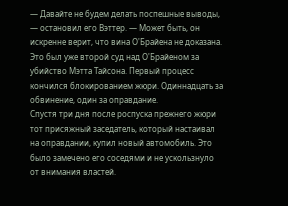— Давайте не будем делать поспешные выводы, — остановил его Вэттер. — Может быть, он искренне верит, что вина О'Брайена не доказана.
Это был уже второй суд над О'Брайеном за убийство Мэтта Тайсона. Первый процесс кончился блокированием жюри. Одиннадцать за обвинение, один за оправдание.
Спустя три дня после роспуска прежнего жюри тот присяжный заседатель, который настаивал на оправдании, купил новый автомобиль. Это было замечено его соседями и не ускользнуло от внимания властей.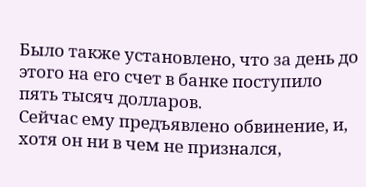Было также установлено, что за день до этого на его счет в банке поступило пять тысяч долларов.
Сейчас ему предъявлено обвинение, и, хотя он ни в чем не признался,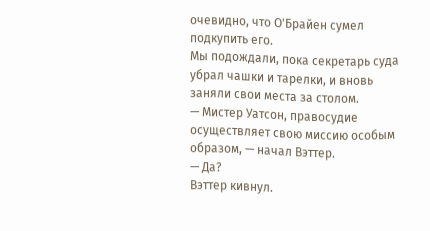очевидно, что О'Брайен сумел подкупить его.
Мы подождали, пока секретарь суда убрал чашки и тарелки, и вновь заняли свои места за столом.
— Мистер Уатсон, правосудие осуществляет свою миссию особым образом, — начал Вэттер.
— Да?
Вэттер кивнул.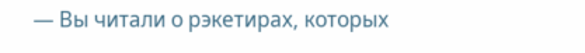— Вы читали о рэкетирах, которых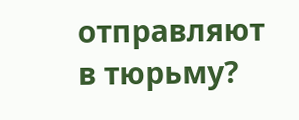отправляют в тюрьму?